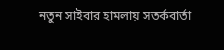নতুন সাইবার হামলায় সতর্কবার্তা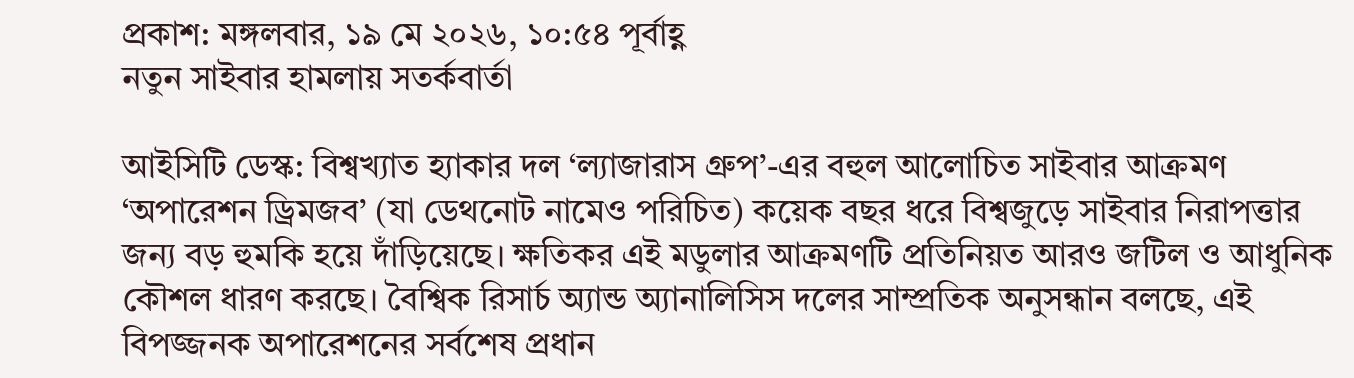প্রকাশ: মঙ্গলবার, ১৯ মে ২০২৬, ১০:৫৪ পূর্বাহ্ণ
নতুন সাইবার হামলায় সতর্কবার্তা

আইসিটি ডেস্ক: বিশ্বখ্যাত হ্যাকার দল ‘ল্যাজারাস গ্রুপ’-এর বহুল আলোচিত সাইবার আক্রমণ ‘অপারেশন ড্রিমজব’ (যা ডেথনোট নামেও পরিচিত) কয়েক বছর ধরে বিশ্বজুড়ে সাইবার নিরাপত্তার জন্য বড় হুমকি হয়ে দাঁড়িয়েছে। ক্ষতিকর এই মডুলার আক্রমণটি প্রতিনিয়ত আরও জটিল ও আধুনিক কৌশল ধারণ করছে। বৈশ্বিক রিসার্চ অ্যান্ড অ্যানালিসিস দলের সাম্প্রতিক অনুসন্ধান বলছে, এই বিপজ্জনক অপারেশনের সর্বশেষ প্রধান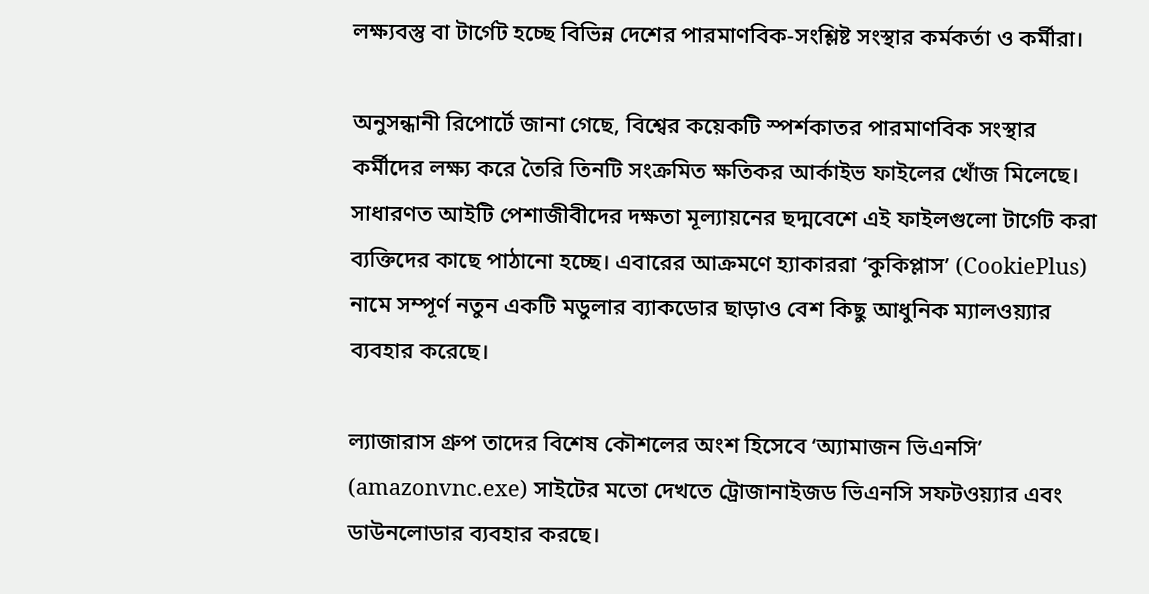লক্ষ্যবস্তু বা টার্গেট হচ্ছে বিভিন্ন দেশের পারমাণবিক-সংশ্লিষ্ট সংস্থার কর্মকর্তা ও কর্মীরা।

অনুসন্ধানী রিপোর্টে জানা গেছে, বিশ্বের কয়েকটি স্পর্শকাতর পারমাণবিক সংস্থার কর্মীদের লক্ষ্য করে তৈরি তিনটি সংক্রমিত ক্ষতিকর আর্কাইভ ফাইলের খোঁজ মিলেছে। সাধারণত আইটি পেশাজীবীদের দক্ষতা মূল্যায়নের ছদ্মবেশে এই ফাইলগুলো টার্গেট করা ব্যক্তিদের কাছে পাঠানো হচ্ছে। এবারের আক্রমণে হ্যাকাররা ‘কুকিপ্লাস’ (CookiePlus) নামে সম্পূর্ণ নতুন একটি মডুলার ব্যাকডোর ছাড়াও বেশ কিছু আধুনিক ম্যালওয়্যার ব্যবহার করেছে।

ল্যাজারাস গ্রুপ তাদের বিশেষ কৌশলের অংশ হিসেবে ‘অ্যামাজন ভিএনসি’ (amazonvnc.exe) সাইটের মতো দেখতে ট্রোজানাইজড ভিএনসি সফটওয়্যার এবং ডাউনলোডার ব্যবহার করছে।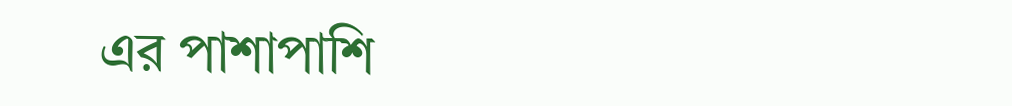এর পাশাপাশি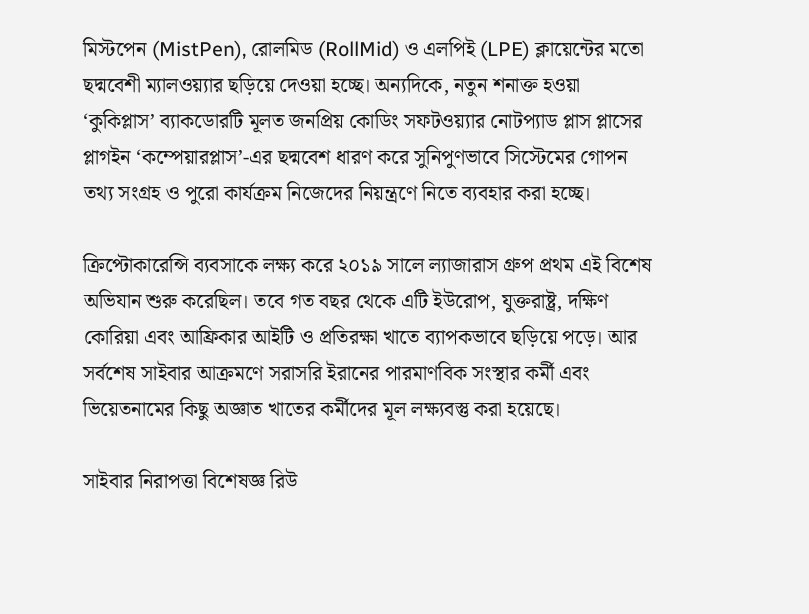মিস্টপেন (MistPen), রোলমিড (RollMid) ও এলপিই (LPE) ক্লায়েন্টের মতো ছদ্মবেশী ম্যালওয়্যার ছড়িয়ে দেওয়া হচ্ছে। অন্যদিকে, নতুন শনাক্ত হওয়া ‘কুকিপ্লাস’ ব্যাকডোরটি মূলত জনপ্রিয় কোডিং সফটওয়্যার নোটপ্যাড প্লাস প্লাসের প্লাগইন ‘কম্পেয়ারপ্লাস’-এর ছদ্মবেশ ধারণ করে সুনিপুণভাবে সিস্টেমের গোপন তথ্য সংগ্রহ ও পুরো কার্যক্রম নিজেদের নিয়ন্ত্রণে নিতে ব্যবহার করা হচ্ছে।

ক্রিপ্টোকারেন্সি ব্যবসাকে লক্ষ্য করে ২০১৯ সালে ল্যাজারাস গ্রুপ প্রথম এই বিশেষ অভিযান শুরু করেছিল। তবে গত বছর থেকে এটি ইউরোপ, যুক্তরাষ্ট্র, দক্ষিণ কোরিয়া এবং আফ্রিকার আইটি ও প্রতিরক্ষা খাতে ব্যাপকভাবে ছড়িয়ে পড়ে। আর সর্বশেষ সাইবার আক্রমণে সরাসরি ইরানের পারমাণবিক সংস্থার কর্মী এবং ভিয়েতনামের কিছু অজ্ঞাত খাতের কর্মীদের মূল লক্ষ্যবস্তু করা হয়েছে।

সাইবার নিরাপত্তা বিশেষজ্ঞ রিউ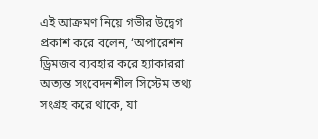এই আক্রমণ নিয়ে গভীর উদ্বেগ প্রকাশ করে বলেন, ‘অপারেশন ড্রিমজব ব্যবহার করে হ্যাকাররা অত্যন্ত সংবেদনশীল সিস্টেম তথ্য সংগ্রহ করে থাকে, যা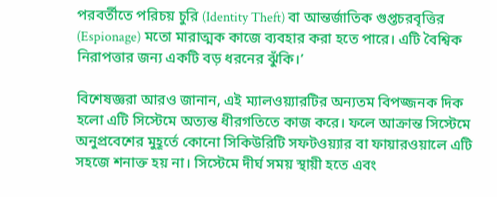পরবর্তীতে পরিচয় চুরি (Identity Theft) বা আন্তর্জাতিক গুপ্তচরবৃত্তির (Espionage) মতো মারাত্মক কাজে ব্যবহার করা হতে পারে। এটি বৈশ্বিক নিরাপত্তার জন্য একটি বড় ধরনের ঝুঁকি।’

বিশেষজ্ঞরা আরও জানান, এই ম্যালওয়্যারটির অন্যতম বিপজ্জনক দিক হলো এটি সিস্টেমে অত্যন্ত ধীরগতিতে কাজ করে। ফলে আক্রান্ত সিস্টেমে অনুপ্রবেশের মুহূর্তে কোনো সিকিউরিটি সফটওয়্যার বা ফায়ারওয়ালে এটি সহজে শনাক্ত হয় না। সিস্টেমে দীর্ঘ সময় স্থায়ী হতে এবং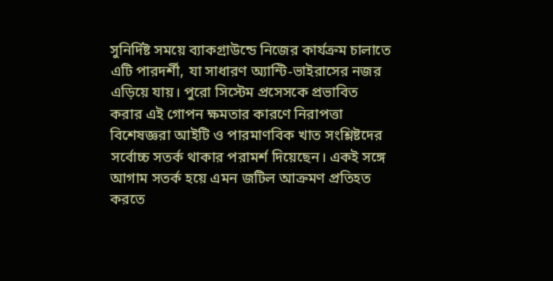সুনির্দিষ্ট সময়ে ব্যাকগ্রাউন্ডে নিজের কার্যক্রম চালাতে এটি পারদর্শী, যা সাধারণ অ্যান্টি-ভাইরাসের নজর এড়িয়ে যায়। পুরো সিস্টেম প্রসেসকে প্রভাবিত করার এই গোপন ক্ষমতার কারণে নিরাপত্তা বিশেষজ্ঞরা আইটি ও পারমাণবিক খাত সংশ্লিষ্টদের সর্বোচ্চ সতর্ক থাকার পরামর্শ দিয়েছেন। একই সঙ্গে আগাম সতর্ক হয়ে এমন জটিল আক্রমণ প্রতিহত করতে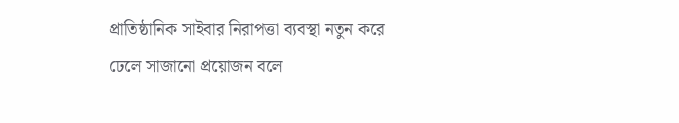প্রাতিষ্ঠানিক সাইবার নিরাপত্তা ব্যবস্থা নতুন করে ঢেলে সাজানো প্রয়োজন বলে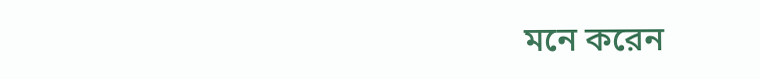মনে করেন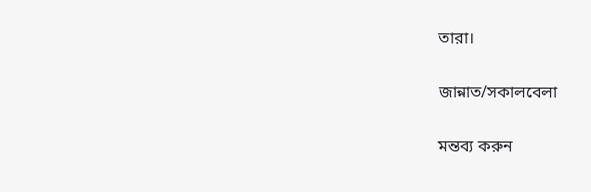তারা।

জান্নাত/সকালবেলা

মন্তব্য করুন